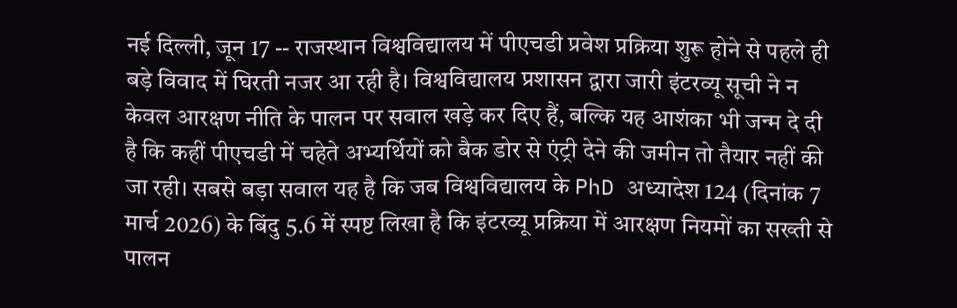नई दिल्ली, जून 17 -- राजस्थान विश्वविद्यालय में पीएचडी प्रवेश प्रक्रिया शुरू होने से पहले ही बड़े विवाद में घिरती नजर आ रही है। विश्वविद्यालय प्रशासन द्वारा जारी इंटरव्यू सूची ने न केवल आरक्षण नीति के पालन पर सवाल खड़े कर दिए हैं, बल्कि यह आशंका भी जन्म दे दी है कि कहीं पीएचडी में चहेते अभ्यर्थियों को बैक डोर से एंट्री देने की जमीन तो तैयार नहीं की जा रही। सबसे बड़ा सवाल यह है कि जब विश्वविद्यालय के PhD अध्यादेश 124 (दिनांक 7 मार्च 2026) के बिंदु 5.6 में स्पष्ट लिखा है कि इंटरव्यू प्रक्रिया में आरक्षण नियमों का सख्ती से पालन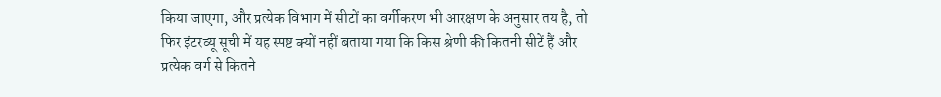किया जाएगा, और प्रत्येक विभाग में सीटों का वर्गीकरण भी आरक्षण के अनुसार तय है, तो फिर इंटरव्यू सूची में यह स्पष्ट क्यों नहीं बताया गया कि किस श्रेणी की कितनी सीटें हैं और प्रत्येक वर्ग से कितने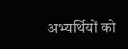अभ्यर्थियों को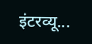इंटरव्यू...